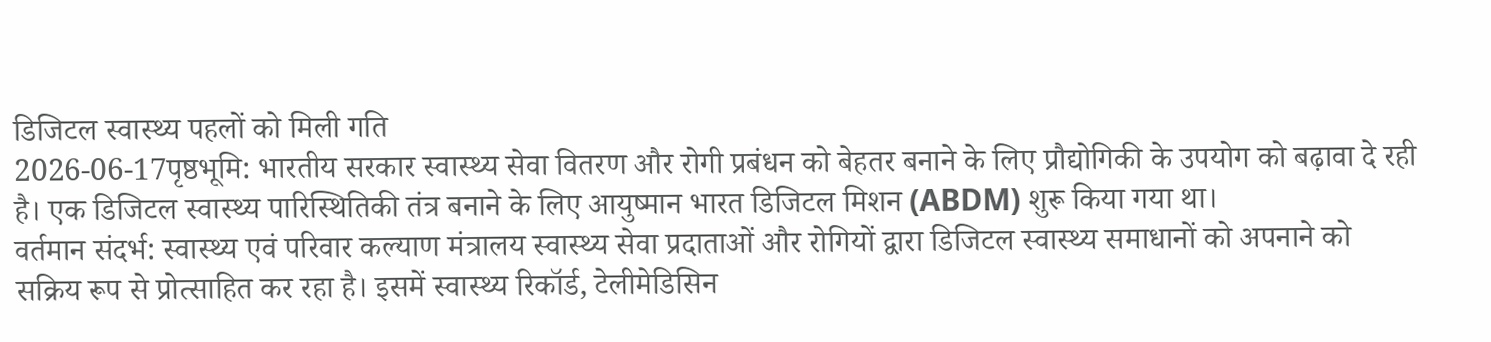डिजिटल स्वास्थ्य पहलों को मिली गति
2026-06-17पृष्ठभूमि: भारतीय सरकार स्वास्थ्य सेवा वितरण और रोगी प्रबंधन को बेहतर बनाने के लिए प्रौद्योगिकी के उपयोग को बढ़ावा दे रही है। एक डिजिटल स्वास्थ्य पारिस्थितिकी तंत्र बनाने के लिए आयुष्मान भारत डिजिटल मिशन (ABDM) शुरू किया गया था।
वर्तमान संदर्भ: स्वास्थ्य एवं परिवार कल्याण मंत्रालय स्वास्थ्य सेवा प्रदाताओं और रोगियों द्वारा डिजिटल स्वास्थ्य समाधानों को अपनाने को सक्रिय रूप से प्रोत्साहित कर रहा है। इसमें स्वास्थ्य रिकॉर्ड, टेलीमेडिसिन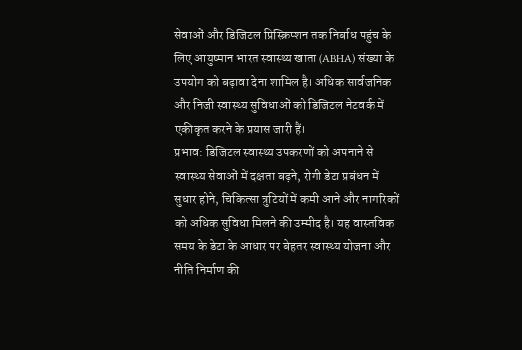सेवाओं और डिजिटल प्रिस्क्रिप्शन तक निर्बाध पहुंच के लिए आयुष्मान भारत स्वास्थ्य खाता (ABHA) संख्या के उपयोग को बढ़ावा देना शामिल है। अधिक सार्वजनिक और निजी स्वास्थ्य सुविधाओं को डिजिटल नेटवर्क में एकीकृत करने के प्रयास जारी हैं।
प्रभाव: डिजिटल स्वास्थ्य उपकरणों को अपनाने से स्वास्थ्य सेवाओं में दक्षता बढ़ने, रोगी डेटा प्रबंधन में सुधार होने, चिकित्सा त्रुटियों में कमी आने और नागरिकों को अधिक सुविधा मिलने की उम्मीद है। यह वास्तविक समय के डेटा के आधार पर बेहतर स्वास्थ्य योजना और नीति निर्माण की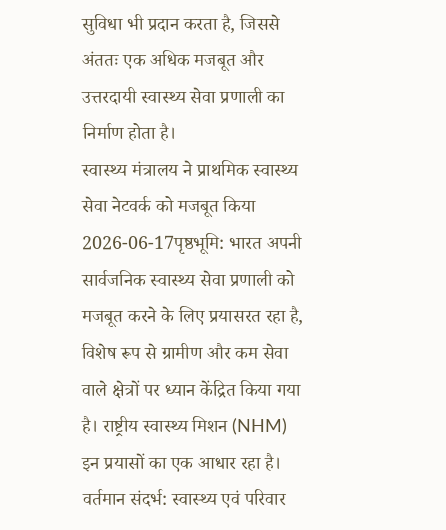सुविधा भी प्रदान करता है, जिससे अंततः एक अधिक मजबूत और उत्तरदायी स्वास्थ्य सेवा प्रणाली का निर्माण होता है।
स्वास्थ्य मंत्रालय ने प्राथमिक स्वास्थ्य सेवा नेटवर्क को मजबूत किया
2026-06-17पृष्ठभूमि: भारत अपनी सार्वजनिक स्वास्थ्य सेवा प्रणाली को मजबूत करने के लिए प्रयासरत रहा है, विशेष रूप से ग्रामीण और कम सेवा वाले क्षेत्रों पर ध्यान केंद्रित किया गया है। राष्ट्रीय स्वास्थ्य मिशन (NHM) इन प्रयासों का एक आधार रहा है।
वर्तमान संदर्भ: स्वास्थ्य एवं परिवार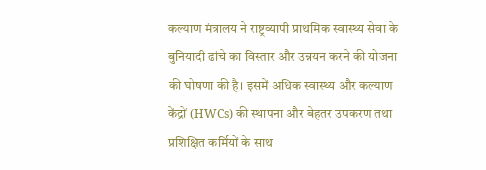कल्याण मंत्रालय ने राष्ट्रव्यापी प्राथमिक स्वास्थ्य सेवा के बुनियादी ढांचे का विस्तार और उन्नयन करने की योजना की घोषणा की है। इसमें अधिक स्वास्थ्य और कल्याण केंद्रों (HWCs) की स्थापना और बेहतर उपकरण तथा प्रशिक्षित कर्मियों के साथ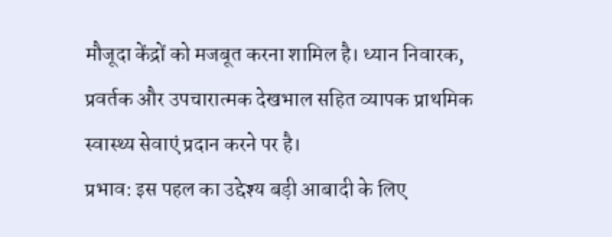मौजूदा केंद्रों को मजबूत करना शामिल है। ध्यान निवारक, प्रवर्तक और उपचारात्मक देखभाल सहित व्यापक प्राथमिक स्वास्थ्य सेवाएं प्रदान करने पर है।
प्रभाव: इस पहल का उद्देश्य बड़ी आबादी के लिए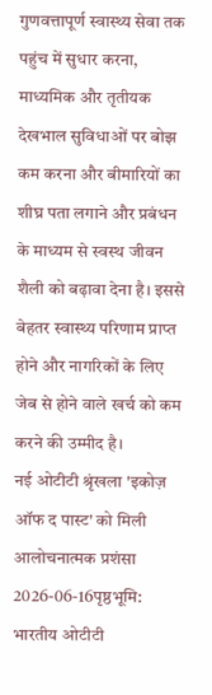गुणवत्तापूर्ण स्वास्थ्य सेवा तक पहुंच में सुधार करना, माध्यमिक और तृतीयक देखभाल सुविधाओं पर बोझ कम करना और बीमारियों का शीघ्र पता लगाने और प्रबंधन के माध्यम से स्वस्थ जीवन शैली को बढ़ावा देना है। इससे बेहतर स्वास्थ्य परिणाम प्राप्त होने और नागरिकों के लिए जेब से होने वाले खर्च को कम करने की उम्मीद है।
नई ओटीटी श्रृंखला 'इकोज़ ऑफ द पास्ट' को मिली आलोचनात्मक प्रशंसा
2026-06-16पृष्ठभूमि: भारतीय ओटीटी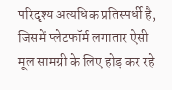परिदृश्य अत्यधिक प्रतिस्पर्धी है, जिसमें प्लेटफॉर्म लगातार ऐसी मूल सामग्री के लिए होड़ कर रहे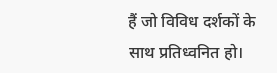हैं जो विविध दर्शकों के साथ प्रतिध्वनित हो।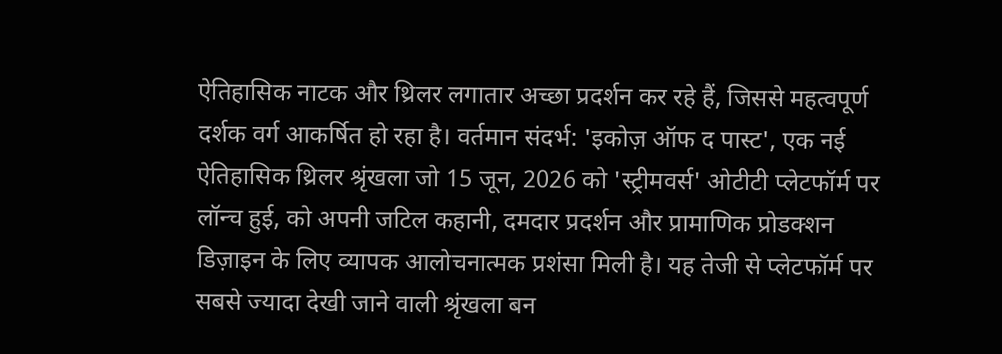ऐतिहासिक नाटक और थ्रिलर लगातार अच्छा प्रदर्शन कर रहे हैं, जिससे महत्वपूर्ण दर्शक वर्ग आकर्षित हो रहा है। वर्तमान संदर्भ: 'इकोज़ ऑफ द पास्ट', एक नई ऐतिहासिक थ्रिलर श्रृंखला जो 15 जून, 2026 को 'स्ट्रीमवर्स' ओटीटी प्लेटफॉर्म पर लॉन्च हुई, को अपनी जटिल कहानी, दमदार प्रदर्शन और प्रामाणिक प्रोडक्शन डिज़ाइन के लिए व्यापक आलोचनात्मक प्रशंसा मिली है। यह तेजी से प्लेटफॉर्म पर सबसे ज्यादा देखी जाने वाली श्रृंखला बन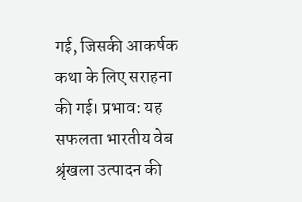गई, जिसकी आकर्षक कथा के लिए सराहना की गई। प्रभाव: यह सफलता भारतीय वेब श्रृंखला उत्पादन की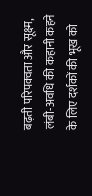बढ़ती परिपक्वता और सूक्ष्म, लंबी-अवधि की कहानी कहने के लिए दर्शकों की भूख को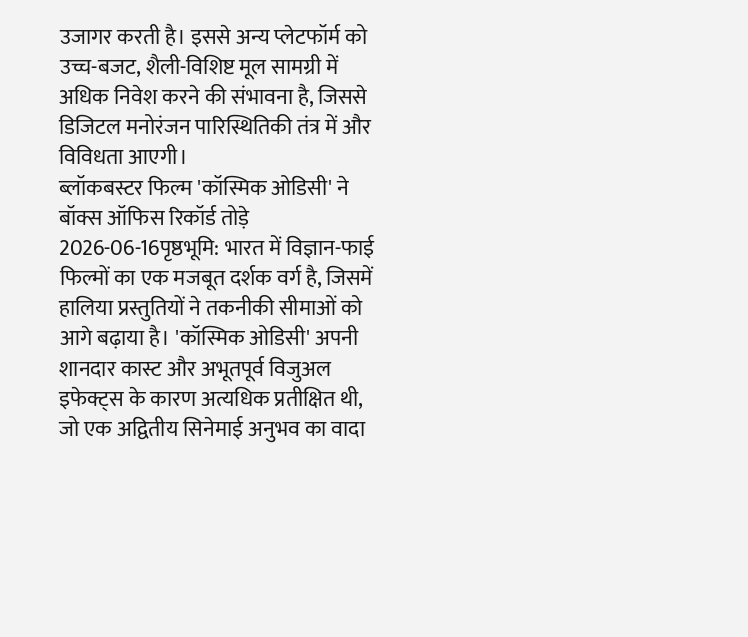उजागर करती है। इससे अन्य प्लेटफॉर्म को उच्च-बजट, शैली-विशिष्ट मूल सामग्री में अधिक निवेश करने की संभावना है, जिससे डिजिटल मनोरंजन पारिस्थितिकी तंत्र में और विविधता आएगी।
ब्लॉकबस्टर फिल्म 'कॉस्मिक ओडिसी' ने बॉक्स ऑफिस रिकॉर्ड तोड़े
2026-06-16पृष्ठभूमि: भारत में विज्ञान-फाई फिल्मों का एक मजबूत दर्शक वर्ग है, जिसमें हालिया प्रस्तुतियों ने तकनीकी सीमाओं को आगे बढ़ाया है। 'कॉस्मिक ओडिसी' अपनी शानदार कास्ट और अभूतपूर्व विजुअल इफेक्ट्स के कारण अत्यधिक प्रतीक्षित थी, जो एक अद्वितीय सिनेमाई अनुभव का वादा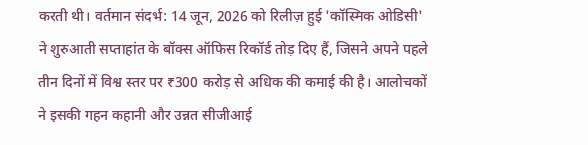करती थी। वर्तमान संदर्भ: 14 जून, 2026 को रिलीज़ हुई 'कॉस्मिक ओडिसी' ने शुरुआती सप्ताहांत के बॉक्स ऑफिस रिकॉर्ड तोड़ दिए हैं, जिसने अपने पहले तीन दिनों में विश्व स्तर पर ₹300 करोड़ से अधिक की कमाई की है। आलोचकों ने इसकी गहन कहानी और उन्नत सीजीआई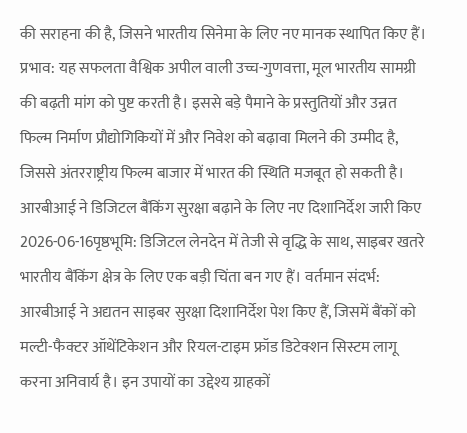की सराहना की है, जिसने भारतीय सिनेमा के लिए नए मानक स्थापित किए हैं। प्रभाव: यह सफलता वैश्विक अपील वाली उच्च-गुणवत्ता, मूल भारतीय सामग्री की बढ़ती मांग को पुष्ट करती है। इससे बड़े पैमाने के प्रस्तुतियों और उन्नत फिल्म निर्माण प्रौद्योगिकियों में और निवेश को बढ़ावा मिलने की उम्मीद है, जिससे अंतरराष्ट्रीय फिल्म बाजार में भारत की स्थिति मजबूत हो सकती है।
आरबीआई ने डिजिटल बैंकिंग सुरक्षा बढ़ाने के लिए नए दिशानिर्देश जारी किए
2026-06-16पृष्ठभूमि: डिजिटल लेनदेन में तेजी से वृद्धि के साथ, साइबर खतरे भारतीय बैंकिंग क्षेत्र के लिए एक बड़ी चिंता बन गए हैं। वर्तमान संदर्भ: आरबीआई ने अद्यतन साइबर सुरक्षा दिशानिर्देश पेश किए हैं, जिसमें बैंकों को मल्टी-फैक्टर ऑथेंटिकेशन और रियल-टाइम फ्रॉड डिटेक्शन सिस्टम लागू करना अनिवार्य है। इन उपायों का उद्देश्य ग्राहकों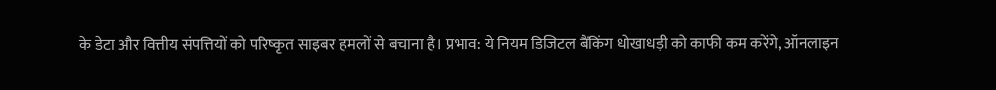के डेटा और वित्तीय संपत्तियों को परिष्कृत साइबर हमलों से बचाना है। प्रभाव: ये नियम डिजिटल बैंकिंग धोखाधड़ी को काफी कम करेंगे, ऑनलाइन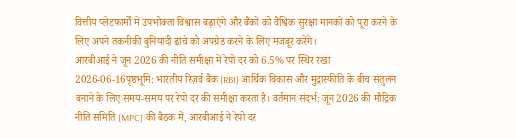वित्तीय प्लेटफार्मों में उपभोक्ता विश्वास बढ़ाएंगे और बैंकों को वैश्विक सुरक्षा मानकों को पूरा करने के लिए अपने तकनीकी बुनियादी ढांचे को अपग्रेड करने के लिए मजबूर करेंगे।
आरबीआई ने जून 2026 की नीति समीक्षा में रेपो दर को 6.5% पर स्थिर रखा
2026-06-16पृष्ठभूमि: भारतीय रिज़र्व बैंक (RBI) आर्थिक विकास और मुद्रास्फीति के बीच संतुलन बनाने के लिए समय-समय पर रेपो दर की समीक्षा करता है। वर्तमान संदर्भ: जून 2026 की मौद्रिक नीति समिति (MPC) की बैठक में, आरबीआई ने रेपो दर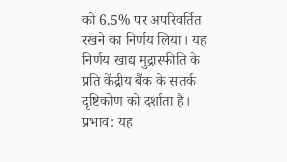को 6.5% पर अपरिवर्तित रखने का निर्णय लिया। यह निर्णय खाद्य मुद्रास्फीति के प्रति केंद्रीय बैंक के सतर्क दृष्टिकोण को दर्शाता है। प्रभाव: यह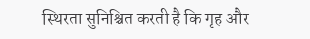स्थिरता सुनिश्चित करती है कि गृह और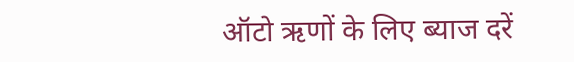ऑटो ऋणों के लिए ब्याज दरें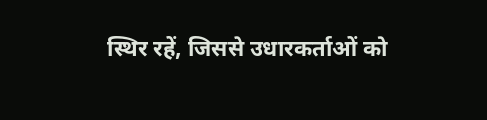स्थिर रहें, जिससे उधारकर्ताओं को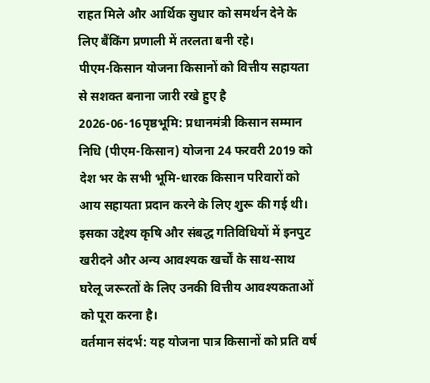राहत मिले और आर्थिक सुधार को समर्थन देने के लिए बैंकिंग प्रणाली में तरलता बनी रहे।
पीएम-किसान योजना किसानों को वित्तीय सहायता से सशक्त बनाना जारी रखे हुए है
2026-06-16पृष्ठभूमि: प्रधानमंत्री किसान सम्मान निधि (पीएम-किसान) योजना 24 फरवरी 2019 को देश भर के सभी भूमि-धारक किसान परिवारों को आय सहायता प्रदान करने के लिए शुरू की गई थी। इसका उद्देश्य कृषि और संबद्ध गतिविधियों में इनपुट खरीदने और अन्य आवश्यक खर्चों के साथ-साथ घरेलू जरूरतों के लिए उनकी वित्तीय आवश्यकताओं को पूरा करना है।
वर्तमान संदर्भ: यह योजना पात्र किसानों को प्रति वर्ष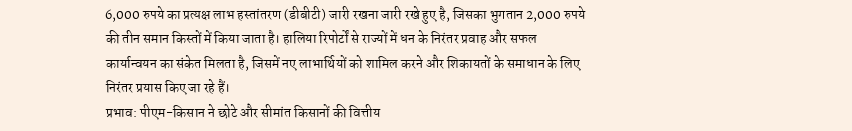6,000 रुपये का प्रत्यक्ष लाभ हस्तांतरण (डीबीटी) जारी रखना जारी रखे हुए है, जिसका भुगतान 2,000 रुपये की तीन समान किस्तों में किया जाता है। हालिया रिपोर्टों से राज्यों में धन के निरंतर प्रवाह और सफल कार्यान्वयन का संकेत मिलता है, जिसमें नए लाभार्थियों को शामिल करने और शिकायतों के समाधान के लिए निरंतर प्रयास किए जा रहे हैं।
प्रभाव: पीएम-किसान ने छोटे और सीमांत किसानों की वित्तीय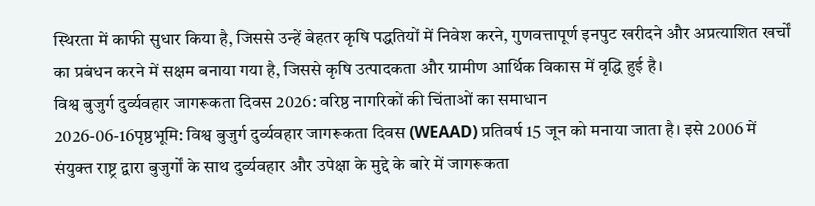स्थिरता में काफी सुधार किया है, जिससे उन्हें बेहतर कृषि पद्धतियों में निवेश करने, गुणवत्तापूर्ण इनपुट खरीदने और अप्रत्याशित खर्चों का प्रबंधन करने में सक्षम बनाया गया है, जिससे कृषि उत्पादकता और ग्रामीण आर्थिक विकास में वृद्धि हुई है।
विश्व बुजुर्ग दुर्व्यवहार जागरूकता दिवस 2026: वरिष्ठ नागरिकों की चिंताओं का समाधान
2026-06-16पृष्ठभूमि: विश्व बुजुर्ग दुर्व्यवहार जागरूकता दिवस (WEAAD) प्रतिवर्ष 15 जून को मनाया जाता है। इसे 2006 में संयुक्त राष्ट्र द्वारा बुजुर्गों के साथ दुर्व्यवहार और उपेक्षा के मुद्दे के बारे में जागरूकता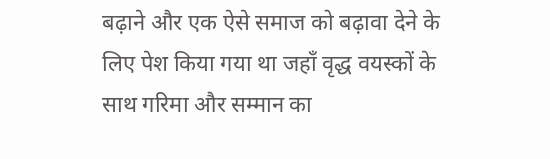बढ़ाने और एक ऐसे समाज को बढ़ावा देने के लिए पेश किया गया था जहाँ वृद्ध वयस्कों के साथ गरिमा और सम्मान का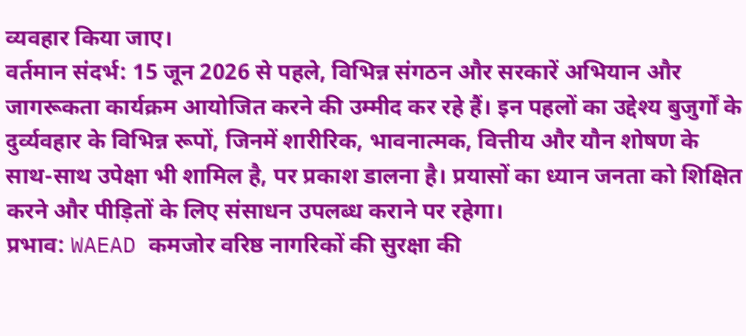व्यवहार किया जाए।
वर्तमान संदर्भ: 15 जून 2026 से पहले, विभिन्न संगठन और सरकारें अभियान और जागरूकता कार्यक्रम आयोजित करने की उम्मीद कर रहे हैं। इन पहलों का उद्देश्य बुजुर्गों के दुर्व्यवहार के विभिन्न रूपों, जिनमें शारीरिक, भावनात्मक, वित्तीय और यौन शोषण के साथ-साथ उपेक्षा भी शामिल है, पर प्रकाश डालना है। प्रयासों का ध्यान जनता को शिक्षित करने और पीड़ितों के लिए संसाधन उपलब्ध कराने पर रहेगा।
प्रभाव: WAEAD कमजोर वरिष्ठ नागरिकों की सुरक्षा की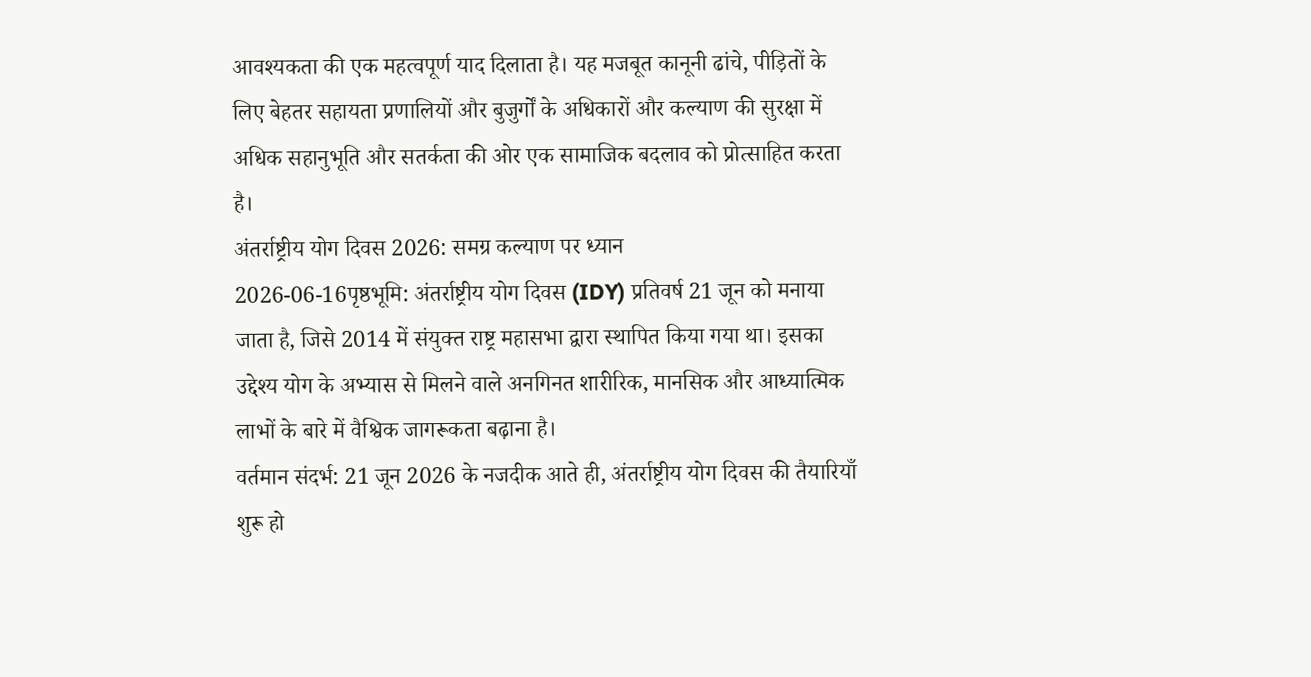आवश्यकता की एक महत्वपूर्ण याद दिलाता है। यह मजबूत कानूनी ढांचे, पीड़ितों के लिए बेहतर सहायता प्रणालियों और बुजुर्गों के अधिकारों और कल्याण की सुरक्षा में अधिक सहानुभूति और सतर्कता की ओर एक सामाजिक बदलाव को प्रोत्साहित करता है।
अंतर्राष्ट्रीय योग दिवस 2026: समग्र कल्याण पर ध्यान
2026-06-16पृष्ठभूमि: अंतर्राष्ट्रीय योग दिवस (IDY) प्रतिवर्ष 21 जून को मनाया जाता है, जिसे 2014 में संयुक्त राष्ट्र महासभा द्वारा स्थापित किया गया था। इसका उद्देश्य योग के अभ्यास से मिलने वाले अनगिनत शारीरिक, मानसिक और आध्यात्मिक लाभों के बारे में वैश्विक जागरूकता बढ़ाना है।
वर्तमान संदर्भ: 21 जून 2026 के नजदीक आते ही, अंतर्राष्ट्रीय योग दिवस की तैयारियाँ शुरू हो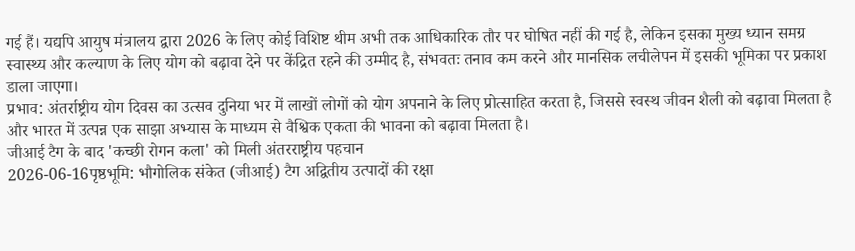गई हैं। यद्यपि आयुष मंत्रालय द्वारा 2026 के लिए कोई विशिष्ट थीम अभी तक आधिकारिक तौर पर घोषित नहीं की गई है, लेकिन इसका मुख्य ध्यान समग्र स्वास्थ्य और कल्याण के लिए योग को बढ़ावा देने पर केंद्रित रहने की उम्मीद है, संभवतः तनाव कम करने और मानसिक लचीलेपन में इसकी भूमिका पर प्रकाश डाला जाएगा।
प्रभाव: अंतर्राष्ट्रीय योग दिवस का उत्सव दुनिया भर में लाखों लोगों को योग अपनाने के लिए प्रोत्साहित करता है, जिससे स्वस्थ जीवन शैली को बढ़ावा मिलता है और भारत में उत्पन्न एक साझा अभ्यास के माध्यम से वैश्विक एकता की भावना को बढ़ावा मिलता है।
जीआई टैग के बाद 'कच्छी रोगन कला' को मिली अंतरराष्ट्रीय पहचान
2026-06-16पृष्ठभूमि: भौगोलिक संकेत (जीआई) टैग अद्वितीय उत्पादों की रक्षा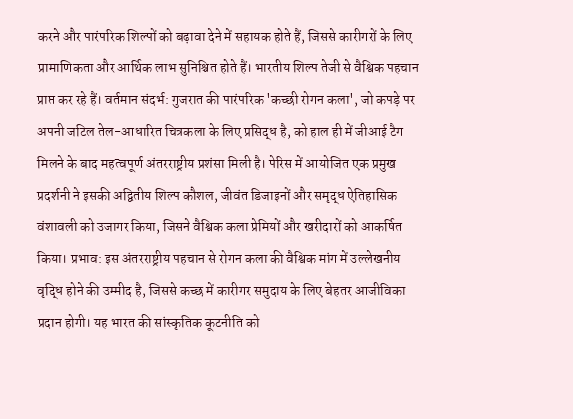करने और पारंपरिक शिल्पों को बढ़ावा देने में सहायक होते हैं, जिससे कारीगरों के लिए प्रामाणिकता और आर्थिक लाभ सुनिश्चित होते हैं। भारतीय शिल्प तेजी से वैश्विक पहचान प्राप्त कर रहे हैं। वर्तमान संदर्भ: गुजरात की पारंपरिक 'कच्छी रोगन कला', जो कपड़े पर अपनी जटिल तेल-आधारित चित्रकला के लिए प्रसिद्ध है, को हाल ही में जीआई टैग मिलने के बाद महत्वपूर्ण अंतरराष्ट्रीय प्रशंसा मिली है। पेरिस में आयोजित एक प्रमुख प्रदर्शनी ने इसकी अद्वितीय शिल्प कौशल, जीवंत डिजाइनों और समृद्ध ऐतिहासिक वंशावली को उजागर किया, जिसने वैश्विक कला प्रेमियों और खरीदारों को आकर्षित किया। प्रभाव: इस अंतरराष्ट्रीय पहचान से रोगन कला की वैश्विक मांग में उल्लेखनीय वृद्धि होने की उम्मीद है, जिससे कच्छ में कारीगर समुदाय के लिए बेहतर आजीविका प्रदान होगी। यह भारत की सांस्कृतिक कूटनीति को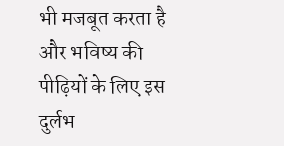भी मजबूत करता है और भविष्य की पीढ़ियों के लिए इस दुर्लभ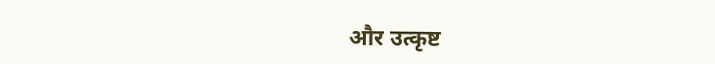और उत्कृष्ट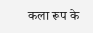कला रूप के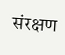संरक्षण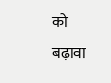को बढ़ावा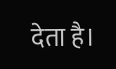देता है।